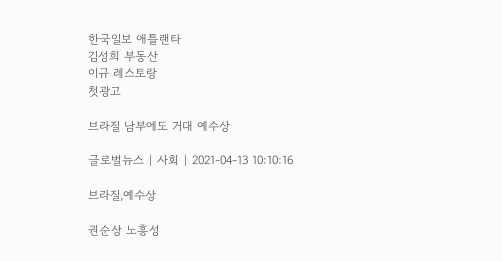한국일보 애틀랜타
김성희 부동산
이규 레스토랑
첫광고

브라질 남부에도 거대 예수상

글로벌뉴스 | 사회 | 2021-04-13 10:10:16

브라질,예수상

권순상 노흥성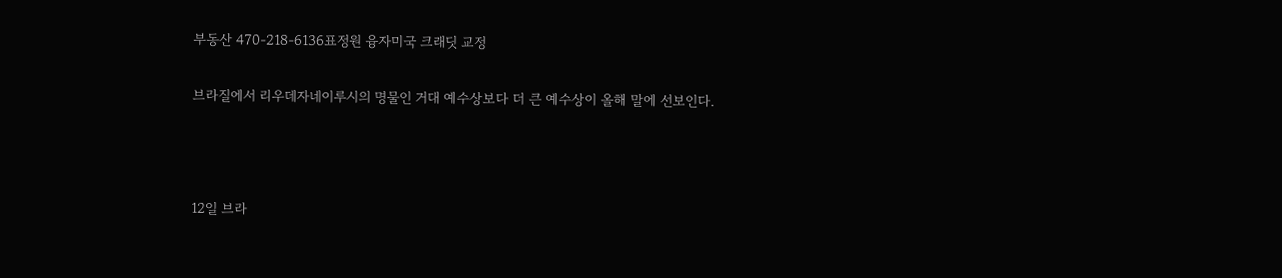부동산 470-218-6136표정원 융자미국 크래딧 교정

브라질에서 리우데자네이루시의 명물인 거대 예수상보다 더 큰 예수상이 올해 말에 선보인다.



12일 브라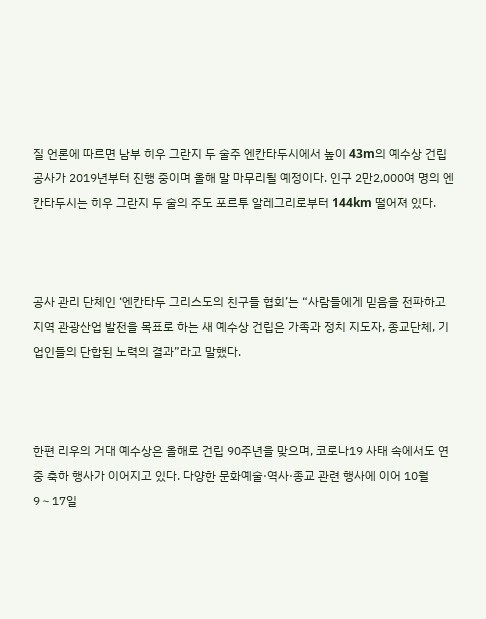질 언론에 따르면 남부 히우 그란지 두 술주 엔칸타두시에서 높이 43m의 예수상 건립 공사가 2019년부터 진행 중이며 올해 말 마무리될 예정이다. 인구 2만2,000여 명의 엔칸타두시는 히우 그란지 두 술의 주도 포르투 알레그리로부터 144km 떨어져 있다.



공사 관리 단체인 ‘엔칸타두 그리스도의 친구들 협회’는 “사람들에게 믿음을 전파하고 지역 관광산업 발전을 목표로 하는 새 예수상 건립은 가족과 정치 지도자, 종교단체, 기업인들의 단합된 노력의 결과”라고 말했다.



한편 리우의 거대 예수상은 올해로 건립 90주년을 맞으며, 코로나19 사태 속에서도 연중 축하 행사가 이어지고 있다. 다양한 문화예술·역사·종교 관련 행사에 이어 10월 9∼17일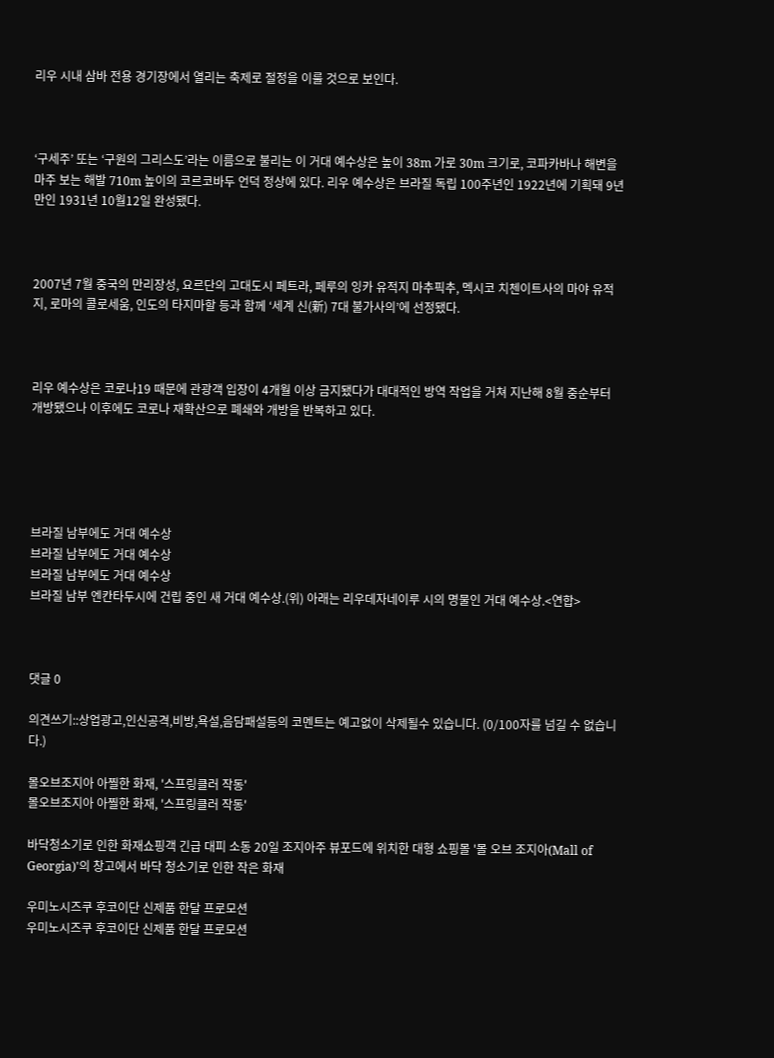리우 시내 삼바 전용 경기장에서 열리는 축제로 절정을 이룰 것으로 보인다.



‘구세주’ 또는 ‘구원의 그리스도’라는 이름으로 불리는 이 거대 예수상은 높이 38m 가로 30m 크기로, 코파카바나 해변을 마주 보는 해발 710m 높이의 코르코바두 언덕 정상에 있다. 리우 예수상은 브라질 독립 100주년인 1922년에 기획돼 9년 만인 1931년 10월12일 완성됐다.



2007년 7월 중국의 만리장성, 요르단의 고대도시 페트라, 페루의 잉카 유적지 마추픽추, 멕시코 치첸이트사의 마야 유적지, 로마의 콜로세움, 인도의 타지마할 등과 함께 ‘세계 신(新) 7대 불가사의’에 선정됐다.



리우 예수상은 코로나19 때문에 관광객 입장이 4개월 이상 금지됐다가 대대적인 방역 작업을 거쳐 지난해 8월 중순부터 개방됐으나 이후에도 코로나 재확산으로 폐쇄와 개방을 반복하고 있다.





브라질 남부에도 거대 예수상
브라질 남부에도 거대 예수상
브라질 남부에도 거대 예수상
브라질 남부 엔칸타두시에 건립 중인 새 거대 예수상.(위) 아래는 리우데자네이루 시의 명물인 거대 예수상.<연합>



댓글 0

의견쓰기::상업광고,인신공격,비방,욕설,음담패설등의 코멘트는 예고없이 삭제될수 있습니다. (0/100자를 넘길 수 없습니다.)

몰오브조지아 아찔한 화재, '스프링클러 작동'
몰오브조지아 아찔한 화재, '스프링클러 작동'

바닥청소기로 인한 화재쇼핑객 긴급 대피 소동 20일 조지아주 뷰포드에 위치한 대형 쇼핑몰 '몰 오브 조지아(Mall of Georgia)'의 창고에서 바닥 청소기로 인한 작은 화재

우미노시즈쿠 후코이단 신제품 한달 프로모션
우미노시즈쿠 후코이단 신제품 한달 프로모션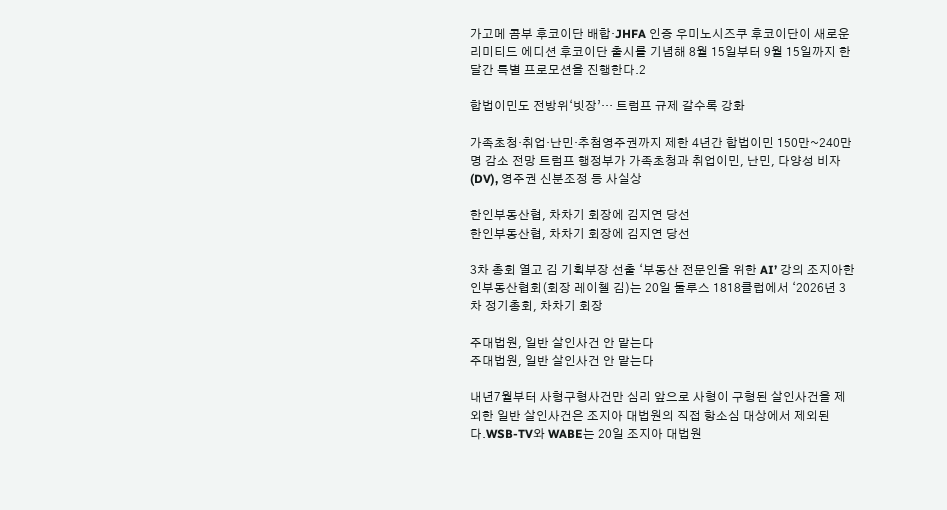가고메 콤부 후코이단 배합·JHFA 인증 우미노시즈쿠 후코이단이 새로운 리미티드 에디션 후코이단 출시를 기념해 8월 15일부터 9월 15일까지 한 달간 특별 프로모션을 진행한다.2

합법이민도 전방위‘빗장’… 트럼프 규제 갈수록 강화

가족초청·취업·난민·추첨영주권까지 제한 4년간 합법이민 150만~240만명 감소 전망 트럼프 행정부가 가족초청과 취업이민, 난민, 다양성 비자(DV), 영주권 신분조정 등 사실상

한인부동산협, 차차기 회장에 김지연 당선
한인부동산협, 차차기 회장에 김지연 당선

3차 총회 열고 김 기획부장 선출 ‘부동산 전문인을 위한 AI’ 강의 조지아한인부동산협회(회장 레이첼 김)는 20일 둘루스 1818클럽에서 ‘2026년 3차 정기총회, 차차기 회장

주대법원, 일반 살인사건 안 맡는다
주대법원, 일반 살인사건 안 맡는다

내년7월부터 사형구형사건만 심리 앞으로 사형이 구형된 살인사건을 제외한 일반 살인사건은 조지아 대법원의 직접 항소심 대상에서 제외된다.WSB-TV와 WABE는 20일 조지아 대법원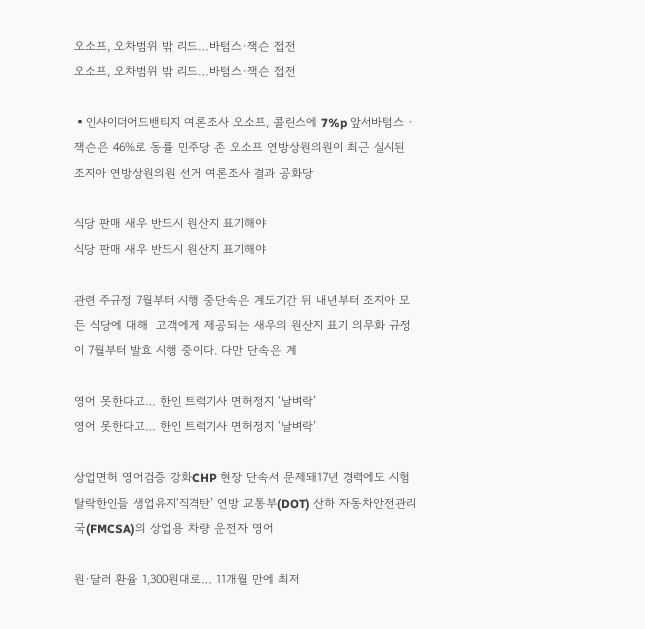오소프, 오차범위 밖 리드…바텀스∙잭슨 접전
오소프, 오차범위 밖 리드…바텀스∙잭슨 접전

▪인사이더어드밴티지 여론조사 오소프, 콜린스에 7%p 앞서바텀스 ∙잭슨은 46%로 동률 민주당 존 오소프 연방상원의원이 최근 실시된 조지아 연방상원의원 선거 여론조사 결과 공화당

식당 판매 새우 반드시 원산지 표기해야
식당 판매 새우 반드시 원산지 표기해야

관련 주규정 7월부터 시행 중단속은 계도기간 뒤 내년부터 조지아 모든 식당에 대해  고객에게 제공되는 새우의 원산지 표기 의무화 규정이 7월부터 발효 시행 중이다. 다만 단속은 계

영어 못한다고… 한인 트럭기사 면허정지 ‘날벼락’
영어 못한다고… 한인 트럭기사 면허정지 ‘날벼락’

상업면허 영어검증 강화CHP 현장 단속서 문제돼17년 경력에도 시험 탈락한인들 생업유지‘직격탄’ 연방 교통부(DOT) 산하 자동차안전관리국(FMCSA)의 상업용 차량 운전자 영어

원·달러 환율 1,300원대로… 11개월 만에 최저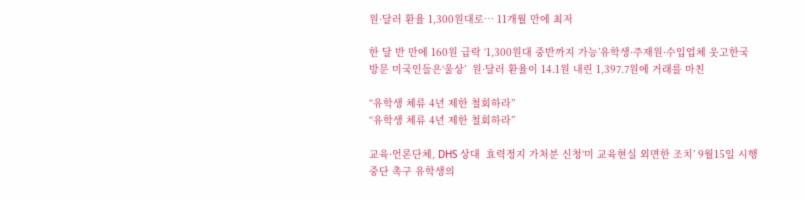원·달러 환율 1,300원대로… 11개월 만에 최저

한 달 반 만에 160원 급락 ‘1,300원대 중반까지 가능’유학생·주재원·수입업체 웃고한국 방문 미국인들은‘울상’  원·달러 환율이 14.1원 내린 1,397.7원에 거래를 마친

“유학생 체류 4년 제한 철회하라”
“유학생 체류 4년 제한 철회하라”

교육·언론단체, DHS 상대  효력정지 가처분 신청‘미 교육현실 외면한 조치’ 9월15일 시행 중단 촉구 유학생의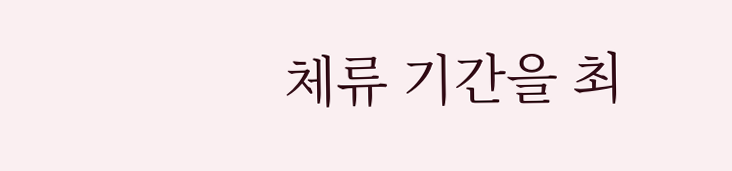체류 기간을 최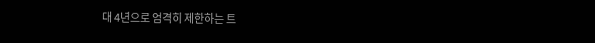대 4년으로 엄격히 제한하는 트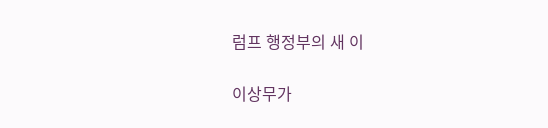럼프 행정부의 새 이

이상무가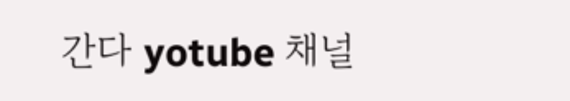간다 yotube 채널